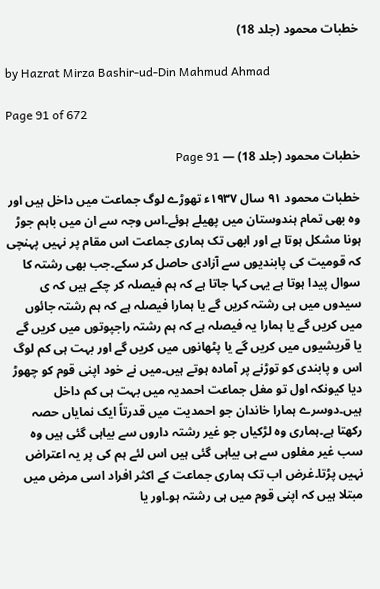خطبات محمود (جلد 18)

by Hazrat Mirza Bashir-ud-Din Mahmud Ahmad

Page 91 of 672

خطبات محمود (جلد 18) — Page 91

خطبات محمود ۹۱ سال ۱۹۳۷ء تھوڑے لوگ جماعت میں داخل ہیں اور وہ بھی تمام ہندوستان میں پھیلے ہوئے۔اس وجہ سے ان میں باہم جوڑ ہونا مشکل ہوتا ہے اور ابھی تک ہماری جماعت اس مقام پر نہیں پہنچی کہ قومیت کی پابندیوں سے آزادی حاصل کر سکے۔جب بھی رشتہ کا سوال پیدا ہوتا ہے یہی کہا جاتا ہے کہ ہم فیصلہ کر چکے ہیں کہ ی سیدوں میں ہی رشتہ کریں گے یا ہمارا فیصلہ ہے کہ ہم رشتہ جائوں میں کریں گے یا ہمارا یہ فیصلہ ہے کہ ہم رشتہ راجپوتوں میں کریں گے یا قریشیوں میں کریں گے یا پٹھانوں میں کریں گے اور بہت ہی کم لوگ اس و پابندی کو توڑنے پر آمادہ ہوتے ہیں۔میں نے خود اپنی قوم کو چھوڑ دیا کیونکہ اول تو مغل جماعت احمدیہ میں بہت ہی کم داخل ہیں۔دوسرے ہمارا خاندان جو احمدیت میں قدرتاً ایک نمایاں حصہ رکھتا ہے۔ہماری وہ لڑکیاں جو غیر رشتہ داروں سے بیاہی گئی ہیں وہ سب غیر مغلوں سے ہی بیاہی گئی ہیں اس لئے ہم کی پر یہ اعتراض نہیں پڑتا۔غرض اب تک ہماری جماعت کے اکثر افراد اسی مرض میں مبتلا ہیں کہ اپنی قوم میں ہی رشتہ ہو۔اور یا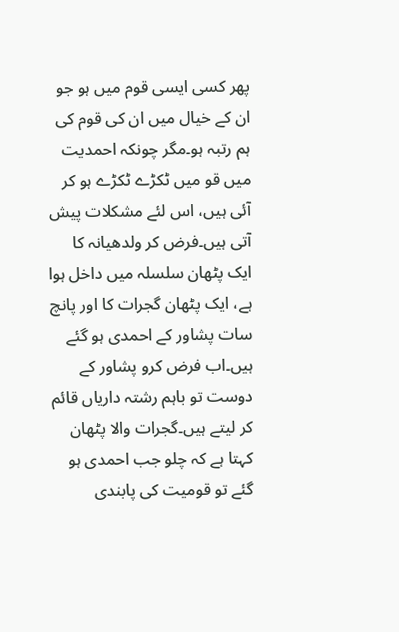پھر کسی ایسی قوم میں ہو جو ان کے خیال میں ان کی قوم کی ہم رتبہ ہو۔مگر چونکہ احمدیت میں قو میں ٹکڑے ٹکڑے ہو کر آئی ہیں، اس لئے مشکلات پیش آتی ہیں۔فرض کر ولدھیانہ کا ایک پٹھان سلسلہ میں داخل ہوا ہے، ایک پٹھان گجرات کا اور پانچ سات پشاور کے احمدی ہو گئے ہیں۔اب فرض کرو پشاور کے دوست تو باہم رشتہ داریاں قائم کر لیتے ہیں۔گجرات والا پٹھان کہتا ہے کہ چلو جب احمدی ہو گئے تو قومیت کی پابندی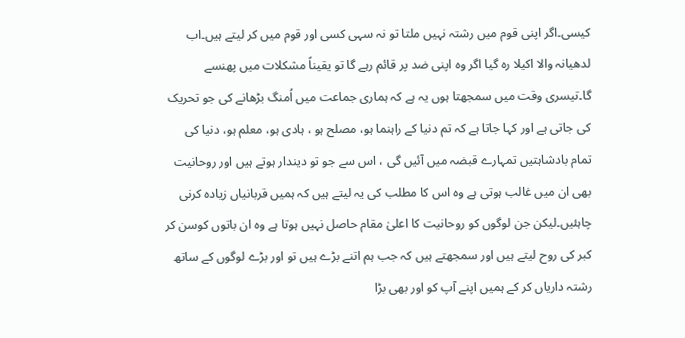کیسی۔اگر اپنی قوم میں رشتہ نہیں ملتا تو نہ سہی کسی اور قوم میں کر لیتے ہیں۔اب لدھیانہ والا اکیلا رہ گیا اگر وہ اپنی ضد پر قائم رہے گا تو یقیناً مشکلات میں پھنسے گا۔تیسری وقت میں سمجھتا ہوں یہ ہے کہ ہماری جماعت میں اُمنگ بڑھانے کی جو تحریک کی جاتی ہے اور کہا جاتا ہے کہ تم دنیا کے راہنما ہو، مصلح ہو ، ہادی ہو، معلم ہو، دنیا کی تمام بادشاہتیں تمہارے قبضہ میں آئیں گی ، اس سے جو تو دیندار ہوتے ہیں اور روحانیت بھی ان میں غالب ہوتی ہے وہ اس کا مطلب کی یہ لیتے ہیں کہ ہمیں قربانیاں زیادہ کرنی چاہئیں۔لیکن جن لوگوں کو روحانیت کا اعلیٰ مقام حاصل نہیں ہوتا ہے وہ ان باتوں کوسن کر کبر کی روح لیتے ہیں اور سمجھتے ہیں کہ جب ہم اتنے بڑے ہیں تو اور بڑے لوگوں کے ساتھ رشتہ داریاں کر کے ہمیں اپنے آپ کو اور بھی بڑا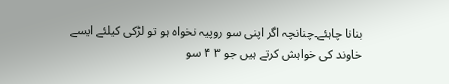بنانا چاہئے۔چنانچہ اگر اپنی سو روپیہ نخواہ ہو تو لڑکی کیلئے ایسے خاوند کی خواہش کرتے ہیں جو ۳ ۴ سو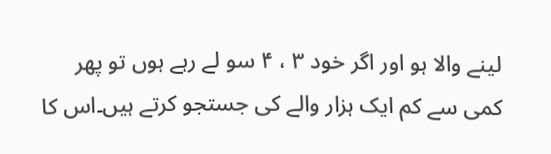لینے والا ہو اور اگر خود ۳ ، ۴ سو لے رہے ہوں تو پھر کمی سے کم ایک ہزار والے کی جستجو کرتے ہیں۔اس کا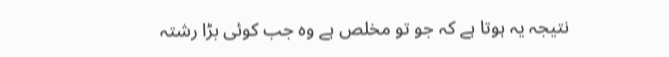نتیجہ یہ ہوتا ہے کہ جو تو مخلص ہے وہ جب کوئی بڑا رشتہ